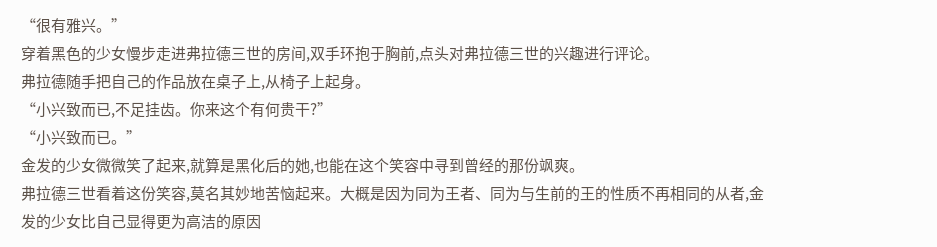“很有雅兴。”
穿着黑色的少女慢步走进弗拉德三世的房间,双手环抱于胸前,点头对弗拉德三世的兴趣进行评论。
弗拉德随手把自己的作品放在桌子上,从椅子上起身。
“小兴致而已,不足挂齿。你来这个有何贵干?”
“小兴致而已。”
金发的少女微微笑了起来,就算是黑化后的她,也能在这个笑容中寻到曾经的那份飒爽。
弗拉德三世看着这份笑容,莫名其妙地苦恼起来。大概是因为同为王者、同为与生前的王的性质不再相同的从者,金发的少女比自己显得更为高洁的原因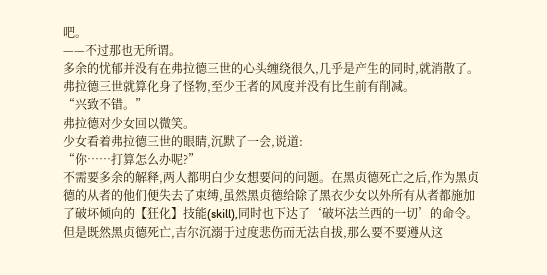吧。
——不过那也无所谓。
多余的忧郁并没有在弗拉德三世的心头缠绕很久,几乎是产生的同时,就消散了。弗拉德三世就算化身了怪物,至少王者的风度并没有比生前有削减。
“兴致不错。”
弗拉德对少女回以微笑。
少女看着弗拉德三世的眼睛,沉默了一会,说道:
“你……打算怎么办呢?”
不需要多余的解释,两人都明白少女想要问的问题。在黑贞德死亡之后,作为黑贞德的从者的他们便失去了束缚,虽然黑贞德给除了黑衣少女以外所有从者都施加了破坏倾向的【狂化】技能(skill),同时也下达了‘破坏法兰西的一切’的命令。
但是既然黑贞德死亡,吉尔沉溺于过度悲伤而无法自拔,那么要不要遵从这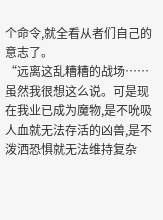个命令,就全看从者们自己的意志了。
“远离这乱糟糟的战场……虽然我很想这么说。可是现在我业已成为魔物,是不吮吸人血就无法存活的凶兽,是不泼洒恐惧就无法维持复杂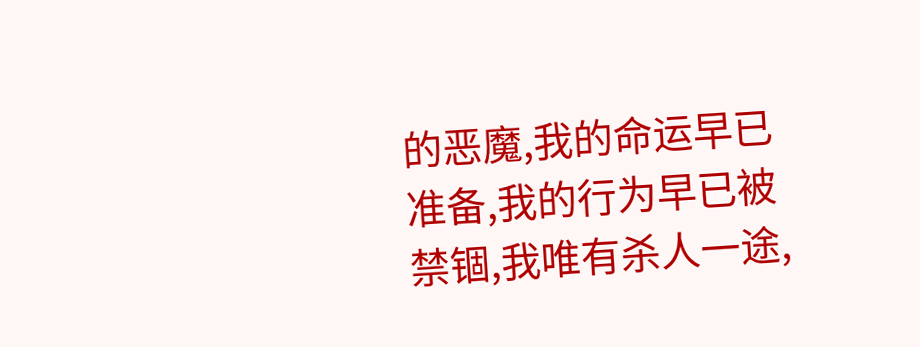的恶魔,我的命运早已准备,我的行为早已被禁锢,我唯有杀人一途,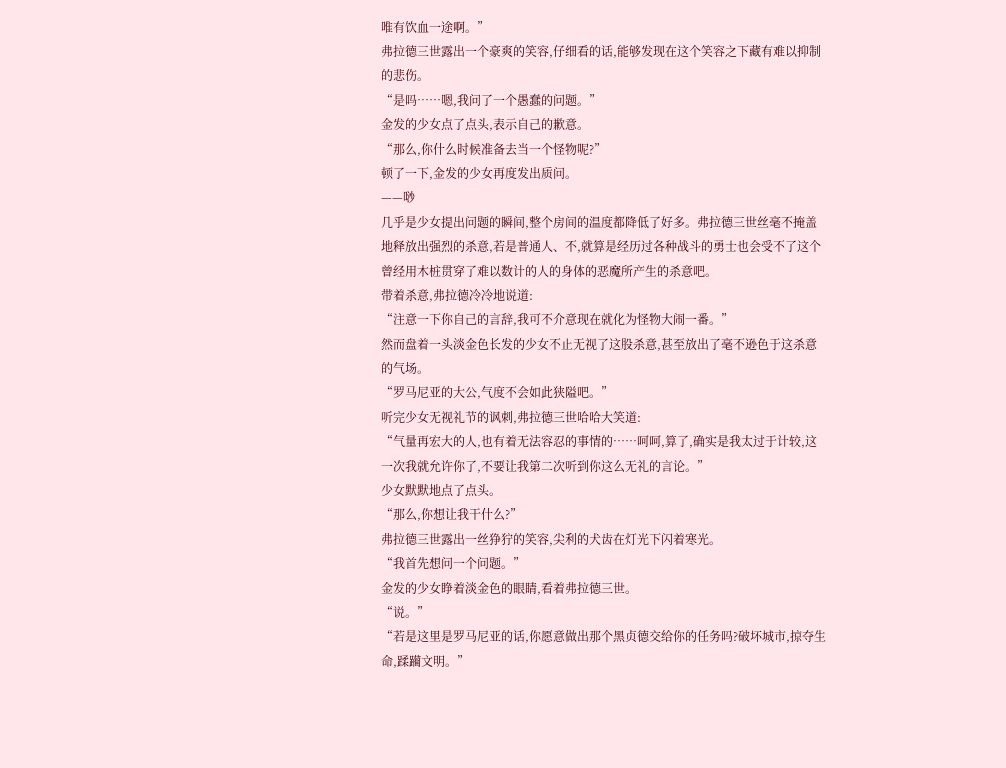唯有饮血一途啊。”
弗拉德三世露出一个豪爽的笑容,仔细看的话,能够发现在这个笑容之下藏有难以抑制的悲伤。
“是吗……嗯,我问了一个愚蠢的问题。”
金发的少女点了点头,表示自己的歉意。
“那么,你什么时候准备去当一个怪物呢?”
顿了一下,金发的少女再度发出质问。
——唦
几乎是少女提出问题的瞬间,整个房间的温度都降低了好多。弗拉德三世丝毫不掩盖地释放出强烈的杀意,若是普通人、不,就算是经历过各种战斗的勇士也会受不了这个曾经用木桩贯穿了难以数计的人的身体的恶魔所产生的杀意吧。
带着杀意,弗拉德冷冷地说道:
“注意一下你自己的言辞,我可不介意现在就化为怪物大闹一番。”
然而盘着一头淡金色长发的少女不止无视了这股杀意,甚至放出了毫不逊色于这杀意的气场。
“罗马尼亚的大公,气度不会如此狭隘吧。”
听完少女无视礼节的讽刺,弗拉德三世哈哈大笑道:
“气量再宏大的人,也有着无法容忍的事情的……呵呵,算了,确实是我太过于计较,这一次我就允许你了,不要让我第二次听到你这么无礼的言论。”
少女默默地点了点头。
“那么,你想让我干什么?”
弗拉德三世露出一丝狰狞的笑容,尖利的犬齿在灯光下闪着寒光。
“我首先想问一个问题。”
金发的少女睁着淡金色的眼睛,看着弗拉德三世。
“说。”
“若是这里是罗马尼亚的话,你愿意做出那个黑贞德交给你的任务吗?破坏城市,掠夺生命,蹂躏文明。”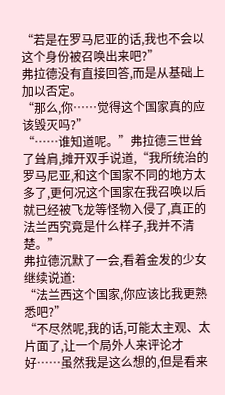“若是在罗马尼亚的话,我也不会以这个身份被召唤出来吧?”
弗拉德没有直接回答,而是从基础上加以否定。
“那么,你……觉得这个国家真的应该毁灭吗?”
“……谁知道呢。”弗拉德三世耸了耸肩,摊开双手说道,“我所统治的罗马尼亚,和这个国家不同的地方太多了,更何况这个国家在我召唤以后就已经被飞龙等怪物入侵了,真正的法兰西究竟是什么样子,我并不清楚。”
弗拉德沉默了一会,看着金发的少女继续说道:
“法兰西这个国家,你应该比我更熟悉吧?”
“不尽然呢,我的话,可能太主观、太片面了,让一个局外人来评论才好……虽然我是这么想的,但是看来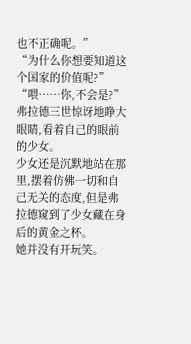也不正确呢。”
“为什么你想要知道这个国家的价值呢?”
“喂……你,不会是?”
弗拉德三世惊讶地睁大眼睛,看着自己的眼前的少女。
少女还是沉默地站在那里,摆着仿佛一切和自己无关的态度,但是弗拉德窥到了少女藏在身后的黄金之杯。
她并没有开玩笑。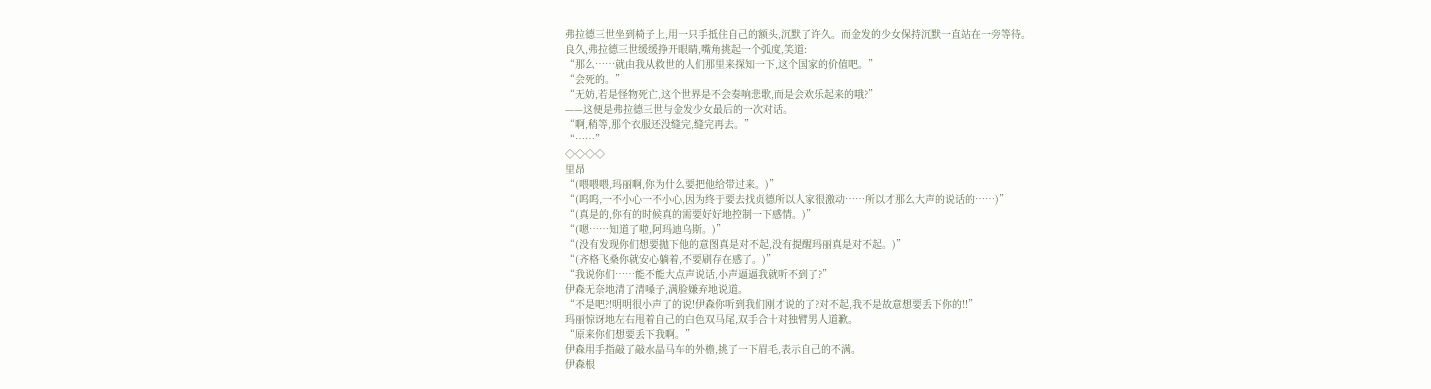弗拉德三世坐到椅子上,用一只手抵住自己的额头,沉默了许久。而金发的少女保持沉默一直站在一旁等待。
良久,弗拉德三世缓缓挣开眼睛,嘴角挑起一个弧度,笑道:
“那么……就由我从救世的人们那里来探知一下,这个国家的价值吧。”
“会死的。”
“无妨,若是怪物死亡,这个世界是不会奏响悲歌,而是会欢乐起来的哦?”
——这便是弗拉德三世与金发少女最后的一次对话。
“啊,稍等,那个衣服还没缝完,缝完再去。”
“……”
◇◇◇◇
里昂
“(喂喂喂,玛丽啊,你为什么要把他给带过来。)”
“(呜呜,一不小心一不小心,因为终于要去找贞德所以人家很激动……所以才那么大声的说话的……)”
“(真是的,你有的时候真的需要好好地控制一下感情。)”
“(嗯……知道了啦,阿玛迪乌斯。)”
“(没有发现你们想要抛下他的意图真是对不起,没有提醒玛丽真是对不起。)”
“(齐格飞桑你就安心躺着,不要刷存在感了。)”
“我说你们……能不能大点声说话,小声逼逼我就听不到了?”
伊森无奈地清了清嗓子,满脸嫌弃地说道。
“不是吧?!明明很小声了的说!伊森你听到我们刚才说的了?对不起,我不是故意想要丢下你的!!”
玛丽惊讶地左右甩着自己的白色双马尾,双手合十对独臂男人道歉。
“原来你们想要丢下我啊。”
伊森用手指敲了敲水晶马车的外檐,挑了一下眉毛,表示自己的不满。
伊森根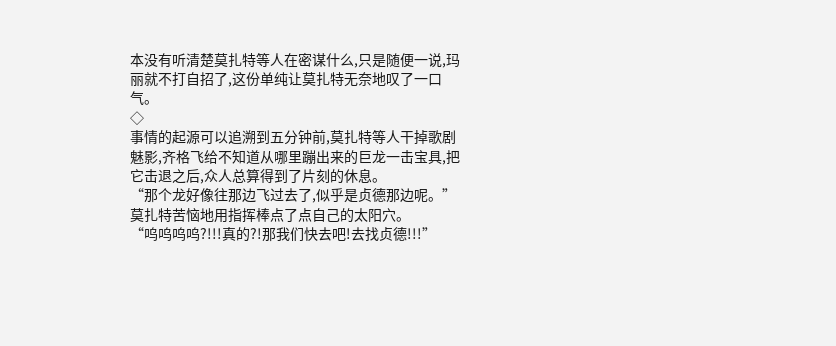本没有听清楚莫扎特等人在密谋什么,只是随便一说,玛丽就不打自招了,这份单纯让莫扎特无奈地叹了一口气。
◇
事情的起源可以追溯到五分钟前,莫扎特等人干掉歌剧魅影,齐格飞给不知道从哪里蹦出来的巨龙一击宝具,把它击退之后,众人总算得到了片刻的休息。
“那个龙好像往那边飞过去了,似乎是贞德那边呢。”
莫扎特苦恼地用指挥棒点了点自己的太阳穴。
“呜呜呜呜?!!!真的?!那我们快去吧!去找贞德!!!”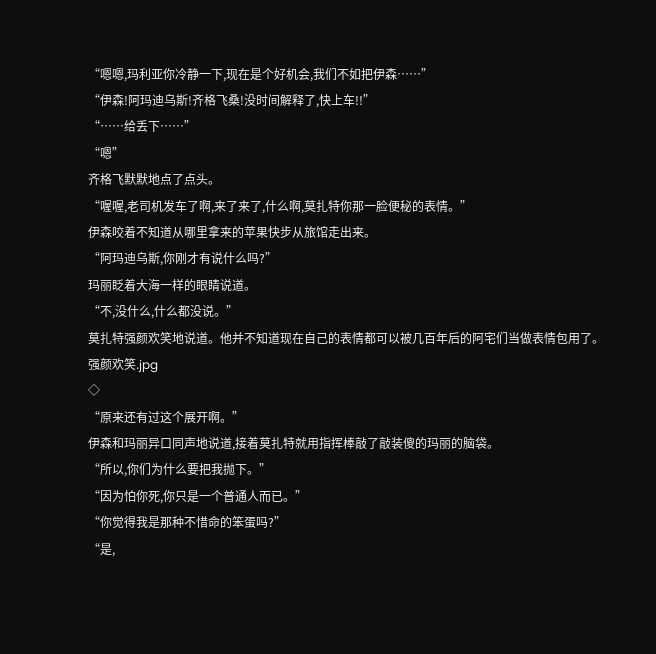“嗯嗯,玛利亚你冷静一下,现在是个好机会,我们不如把伊森……”
“伊森!阿玛迪乌斯!齐格飞桑!没时间解释了,快上车!!”
“……给丢下……”
“嗯”
齐格飞默默地点了点头。
“喔喔,老司机发车了啊,来了来了,什么啊,莫扎特你那一脸便秘的表情。”
伊森咬着不知道从哪里拿来的苹果快步从旅馆走出来。
“阿玛迪乌斯,你刚才有说什么吗?”
玛丽眨着大海一样的眼睛说道。
“不,没什么,什么都没说。”
莫扎特强颜欢笑地说道。他并不知道现在自己的表情都可以被几百年后的阿宅们当做表情包用了。
强颜欢笑.jpg
◇
“原来还有过这个展开啊。”
伊森和玛丽异口同声地说道,接着莫扎特就用指挥棒敲了敲装傻的玛丽的脑袋。
“所以,你们为什么要把我抛下。”
“因为怕你死,你只是一个普通人而已。”
“你觉得我是那种不惜命的笨蛋吗?”
“是,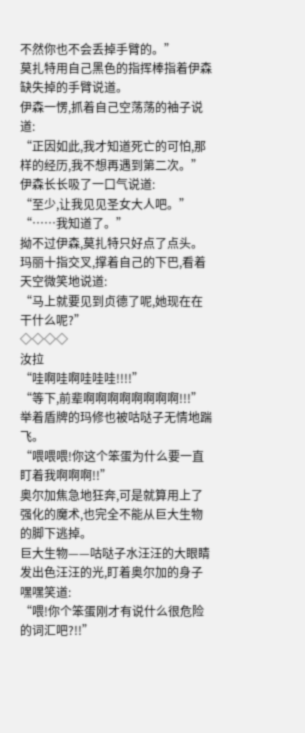不然你也不会丢掉手臂的。”
莫扎特用自己黑色的指挥棒指着伊森缺失掉的手臂说道。
伊森一愣,抓着自己空荡荡的袖子说道:
“正因如此,我才知道死亡的可怕,那样的经历,我不想再遇到第二次。”
伊森长长吸了一口气说道:
“至少,让我见见圣女大人吧。”
“……我知道了。”
拗不过伊森,莫扎特只好点了点头。
玛丽十指交叉,撑着自己的下巴,看着天空微笑地说道:
“马上就要见到贞德了呢,她现在在干什么呢?”
◇◇◇◇
汝拉
“哇啊哇啊哇哇哇!!!!”
“等下,前辈啊啊啊啊啊啊啊啊!!!”
举着盾牌的玛修也被咕哒子无情地踹飞。
“喂喂喂!你这个笨蛋为什么要一直盯着我啊啊啊!!”
奥尔加焦急地狂奔,可是就算用上了强化的魔术,也完全不能从巨大生物的脚下逃掉。
巨大生物——咕哒子水汪汪的大眼睛发出色汪汪的光,盯着奥尔加的身子嘿嘿笑道:
“喂!你个笨蛋刚才有说什么很危险的词汇吧?!!”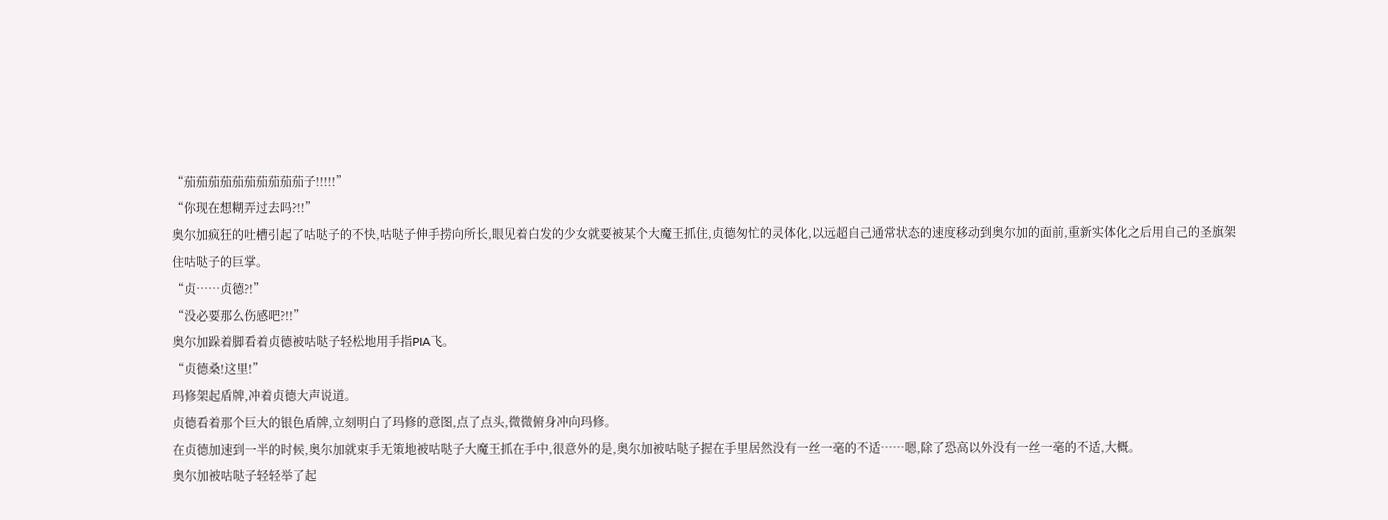“茄茄茄茄茄茄茄茄茄茄子!!!!!”
“你现在想糊弄过去吗?!!”
奥尔加疯狂的吐槽引起了咕哒子的不快,咕哒子伸手捞向所长,眼见着白发的少女就要被某个大魔王抓住,贞德匆忙的灵体化,以远超自己通常状态的速度移动到奥尔加的面前,重新实体化之后用自己的圣旗架住咕哒子的巨掌。
“贞……贞德?!”
“没必要那么伤感吧?!!”
奥尔加跺着脚看着贞德被咕哒子轻松地用手指PIA飞。
“贞德桑!这里!”
玛修架起盾牌,冲着贞德大声说道。
贞德看着那个巨大的银色盾牌,立刻明白了玛修的意图,点了点头,微微俯身冲向玛修。
在贞德加速到一半的时候,奥尔加就束手无策地被咕哒子大魔王抓在手中,很意外的是,奥尔加被咕哒子握在手里居然没有一丝一毫的不适……嗯,除了恐高以外没有一丝一毫的不适,大概。
奥尔加被咕哒子轻轻举了起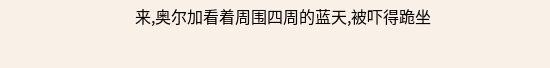来,奥尔加看着周围四周的蓝天,被吓得跪坐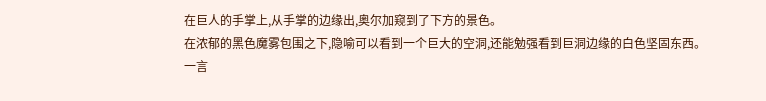在巨人的手掌上,从手掌的边缘出,奥尔加窥到了下方的景色。
在浓郁的黑色魔雾包围之下,隐喻可以看到一个巨大的空洞,还能勉强看到巨洞边缘的白色坚固东西。
一言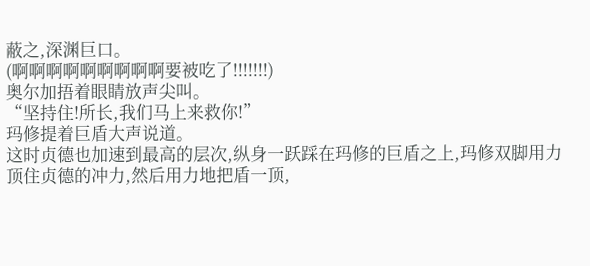蔽之,深渊巨口。
(啊啊啊啊啊啊啊啊啊要被吃了!!!!!!!)
奥尔加捂着眼睛放声尖叫。
“坚持住!所长,我们马上来救你!”
玛修提着巨盾大声说道。
这时贞德也加速到最高的层次,纵身一跃踩在玛修的巨盾之上,玛修双脚用力顶住贞德的冲力,然后用力地把盾一顶,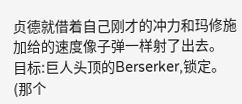贞德就借着自己刚才的冲力和玛修施加给的速度像子弹一样射了出去。
目标:巨人头顶的Berserker,锁定。
(那个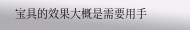宝具的效果大概是需要用手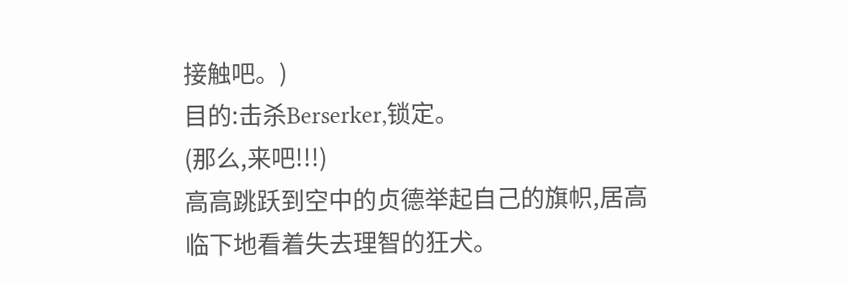接触吧。)
目的:击杀Berserker,锁定。
(那么,来吧!!!)
高高跳跃到空中的贞德举起自己的旗帜,居高临下地看着失去理智的狂犬。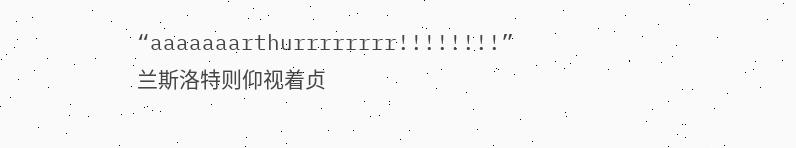“aaaaaaarthurrrrrrrr!!!!!!!!”
兰斯洛特则仰视着贞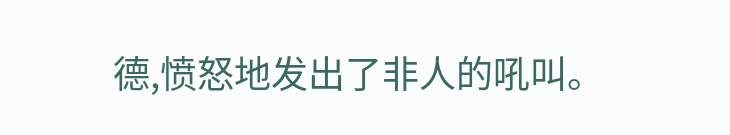德,愤怒地发出了非人的吼叫。